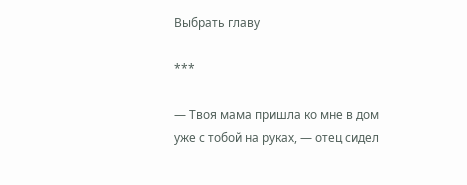Выбрать главу

***

— Твоя мама пришла ко мне в дом уже с тобой на руках, — отец сидел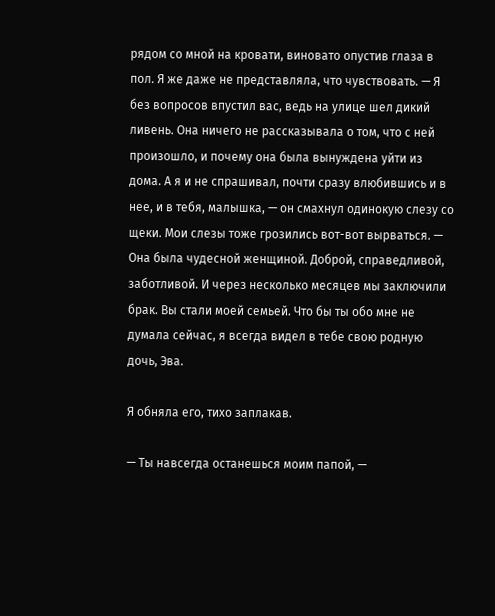рядом со мной на кровати, виновато опустив глаза в пол. Я же даже не представляла, что чувствовать. — Я без вопросов впустил вас, ведь на улице шел дикий ливень. Она ничего не рассказывала о том, что с ней произошло, и почему она была вынуждена уйти из дома. А я и не спрашивал, почти сразу влюбившись и в нее, и в тебя, малышка, — он смахнул одинокую слезу со щеки. Мои слезы тоже грозились вот-вот вырваться. — Она была чудесной женщиной. Доброй, справедливой, заботливой. И через несколько месяцев мы заключили брак. Вы стали моей семьей. Что бы ты обо мне не думала сейчас, я всегда видел в тебе свою родную дочь, Эва.

Я обняла его, тихо заплакав.

— Ты навсегда останешься моим папой, —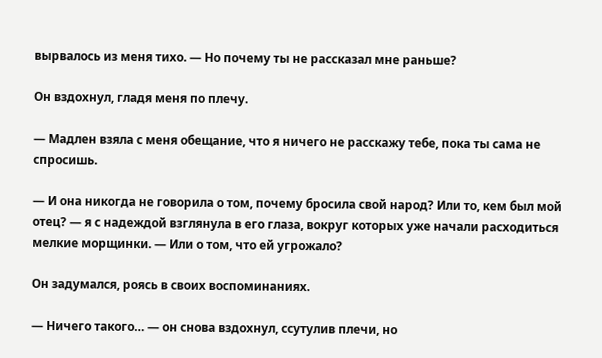вырвалось из меня тихо. — Но почему ты не рассказал мне раньше?

Он вздохнул, гладя меня по плечу.

— Мадлен взяла с меня обещание, что я ничего не расскажу тебе, пока ты сама не спросишь.

— И она никогда не говорила о том, почему бросила свой народ? Или то, кем был мой отец? — я с надеждой взглянула в его глаза, вокруг которых уже начали расходиться мелкие морщинки. — Или о том, что ей угрожало?

Он задумался, роясь в своих воспоминаниях.

— Ничего такого… — он снова вздохнул, ссутулив плечи, но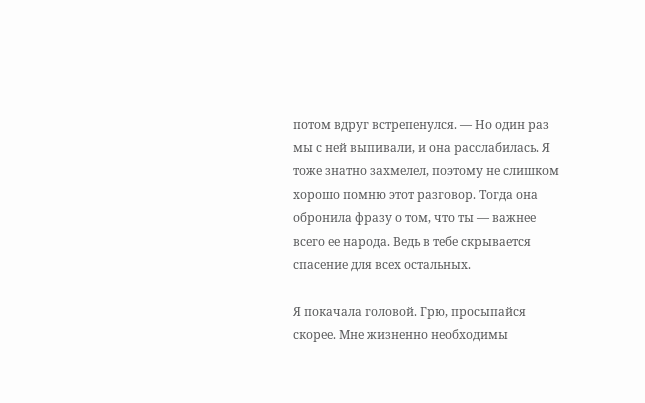потом вдруг встрепенулся. — Но один раз мы с ней выпивали, и она расслабилась. Я тоже знатно захмелел, поэтому не слишком хорошо помню этот разговор. Тогда она обронила фразу о том, что ты — важнее всего ее народа. Ведь в тебе скрывается спасение для всех остальных.

Я покачала головой. Грю, просыпайся скорее. Мне жизненно необходимы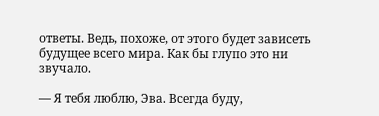ответы. Ведь, похоже, от этого будет зависеть будущее всего мира. Как бы глупо это ни звучало.

— Я тебя люблю, Эва. Всегда буду,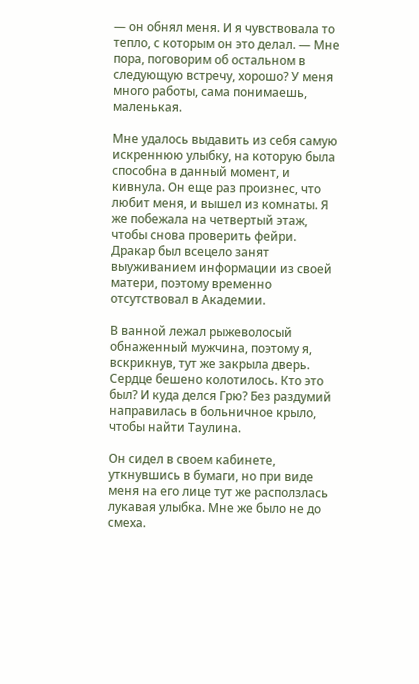— он обнял меня. И я чувствовала то тепло, с которым он это делал. — Мне пора, поговорим об остальном в следующую встречу, хорошо? У меня много работы, сама понимаешь, маленькая.

Мне удалось выдавить из себя самую искреннюю улыбку, на которую была способна в данный момент, и кивнула. Он еще раз произнес, что любит меня, и вышел из комнаты. Я же побежала на четвертый этаж, чтобы снова проверить фейри. Дракар был всецело занят выуживанием информации из своей матери, поэтому временно отсутствовал в Академии.

В ванной лежал рыжеволосый обнаженный мужчина, поэтому я, вскрикнув, тут же закрыла дверь. Сердце бешено колотилось. Кто это был? И куда делся Грю? Без раздумий направилась в больничное крыло, чтобы найти Таулина.

Он сидел в своем кабинете, уткнувшись в бумаги, но при виде меня на его лице тут же расползлась лукавая улыбка. Мне же было не до смеха.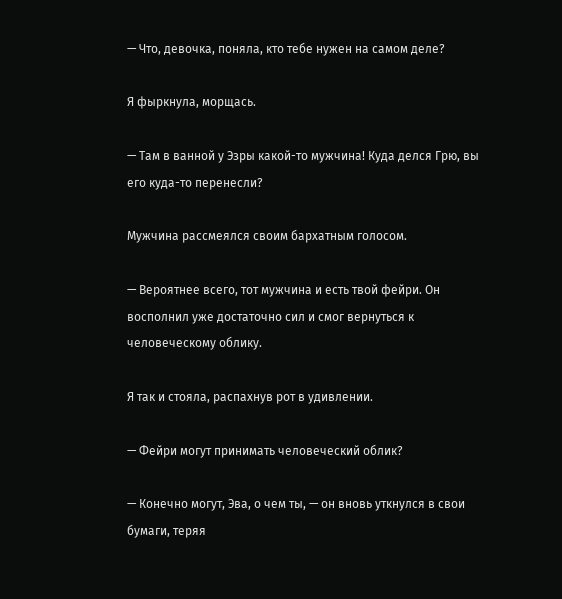— Что, девочка, поняла, кто тебе нужен на самом деле?

Я фыркнула, морщась.

— Там в ванной у Эзры какой-то мужчина! Куда делся Грю, вы его куда-то перенесли?

Мужчина рассмеялся своим бархатным голосом.

— Вероятнее всего, тот мужчина и есть твой фейри. Он восполнил уже достаточно сил и смог вернуться к человеческому облику.

Я так и стояла, распахнув рот в удивлении.

— Фейри могут принимать человеческий облик?

— Конечно могут, Эва, о чем ты, — он вновь уткнулся в свои бумаги, теряя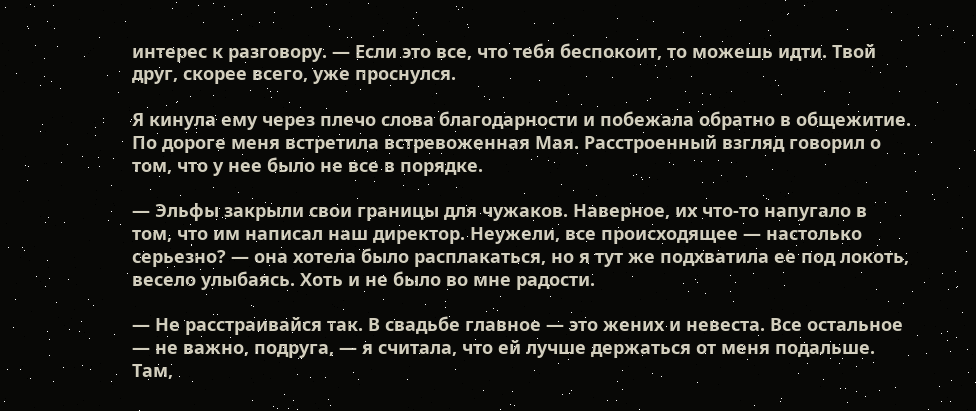интерес к разговору. — Если это все, что тебя беспокоит, то можешь идти. Твой друг, скорее всего, уже проснулся.

Я кинула ему через плечо слова благодарности и побежала обратно в общежитие. По дороге меня встретила встревоженная Мая. Расстроенный взгляд говорил о том, что у нее было не все в порядке.

— Эльфы закрыли свои границы для чужаков. Наверное, их что-то напугало в том, что им написал наш директор. Неужели, все происходящее — настолько серьезно? — она хотела было расплакаться, но я тут же подхватила ее под локоть, весело улыбаясь. Хоть и не было во мне радости.

— Не расстраивайся так. В свадьбе главное — это жених и невеста. Все остальное — не важно, подруга, — я считала, что ей лучше держаться от меня подальше. Там,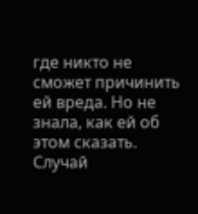где никто не сможет причинить ей вреда. Но не знала, как ей об этом сказать. Случай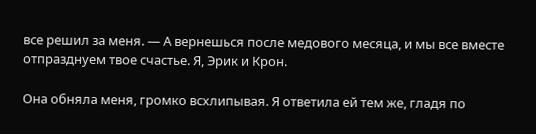все решил за меня. — А вернешься после медового месяца, и мы все вместе отпразднуем твое счастье. Я, Эрик и Крон.

Она обняла меня, громко всхлипывая. Я ответила ей тем же, гладя по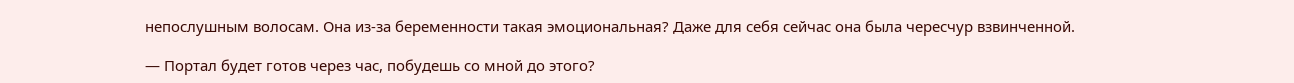непослушным волосам. Она из-за беременности такая эмоциональная? Даже для себя сейчас она была чересчур взвинченной.

— Портал будет готов через час, побудешь со мной до этого?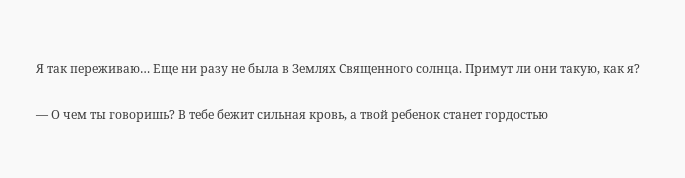Я так переживаю… Еще ни разу не была в Землях Священного солнца. Примут ли они такую, как я?

— О чем ты говоришь? В тебе бежит сильная кровь, а твой ребенок станет гордостью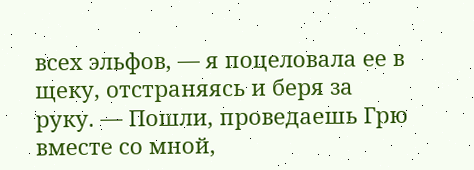всех эльфов, — я поцеловала ее в щеку, отстраняясь и беря за руку. — Пошли, проведаешь Грю вместе со мной,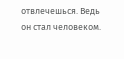отвлечешься. Ведь он стал человеком.